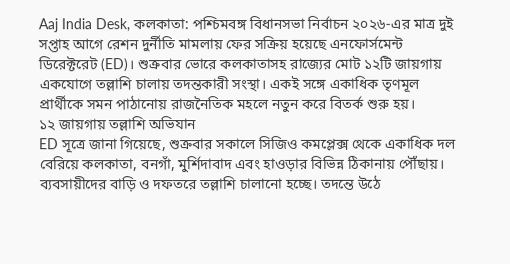Aaj India Desk, কলকাতা: পশ্চিমবঙ্গ বিধানসভা নির্বাচন ২০২৬-এর মাত্র দুই সপ্তাহ আগে রেশন দুর্নীতি মামলায় ফের সক্রিয় হয়েছে এনফোর্সমেন্ট ডিরেক্টরেট (ED)। শুক্রবার ভোরে কলকাতাসহ রাজ্যের মোট ১২টি জায়গায় একযোগে তল্লাশি চালায় তদন্তকারী সংস্থা। একই সঙ্গে একাধিক তৃণমূল প্রার্থীকে সমন পাঠানোয় রাজনৈতিক মহলে নতুন করে বিতর্ক শুরু হয়।
১২ জায়গায় তল্লাশি অভিযান
ED সূত্রে জানা গিয়েছে, শুক্রবার সকালে সিজিও কমপ্লেক্স থেকে একাধিক দল বেরিয়ে কলকাতা, বনগাঁ, মুর্শিদাবাদ এবং হাওড়ার বিভিন্ন ঠিকানায় পৌঁছায়। ব্যবসায়ীদের বাড়ি ও দফতরে তল্লাশি চালানো হচ্ছে। তদন্তে উঠে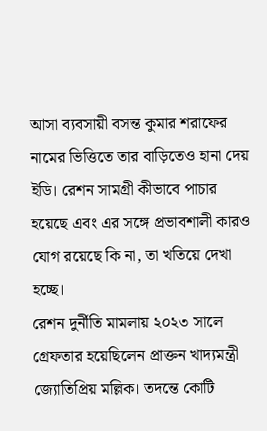আসা ব্যবসায়ী বসন্ত কুমার শরাফের নামের ভিত্তিতে তার বাড়িতেও হানা দেয় ইডি। রেশন সামগ্রী কীভাবে পাচার হয়েছে এবং এর সঙ্গে প্রভাবশালী কারও যোগ রয়েছে কি না, তা খতিয়ে দেখা হচ্ছে।
রেশন দুর্নীতি মামলায় ২০২৩ সালে গ্রেফতার হয়েছিলেন প্রাক্তন খাদ্যমন্ত্রী জ্যোতিপ্রিয় মল্লিক। তদন্তে কোটি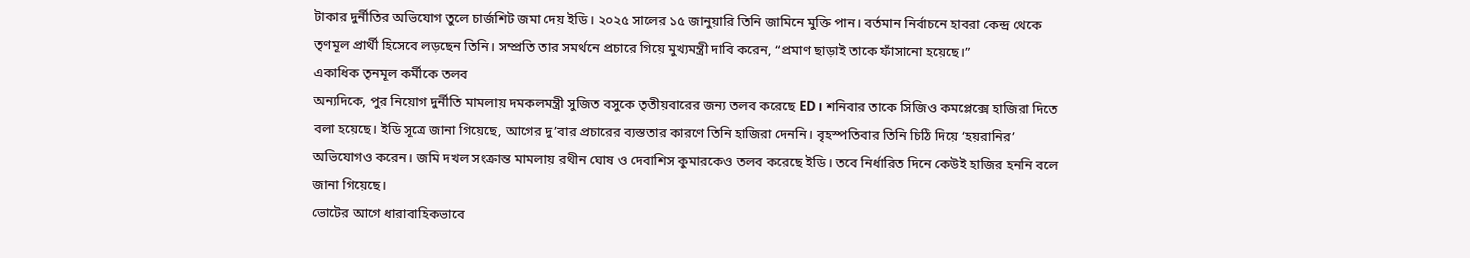টাকার দুর্নীতির অভিযোগ তুলে চার্জশিট জমা দেয় ইডি। ২০২৫ সালের ১৫ জানুয়ারি তিনি জামিনে মুক্তি পান। বর্তমান নির্বাচনে হাবরা কেন্দ্র থেকে তৃণমূল প্রার্থী হিসেবে লড়ছেন তিনি। সম্প্রতি তার সমর্থনে প্রচারে গিয়ে মুখ্যমন্ত্রী দাবি করেন, “প্রমাণ ছাড়াই তাকে ফাঁসানো হয়েছে।”
একাধিক তৃনমূল কর্মীকে তলব
অন্যদিকে, পুর নিয়োগ দুর্নীতি মামলায় দমকলমন্ত্রী সুজিত বসুকে তৃতীয়বারের জন্য তলব করেছে ED। শনিবার তাকে সিজিও কমপ্লেক্সে হাজিরা দিতে বলা হয়েছে। ইডি সূত্রে জানা গিয়েছে, আগের দু’বার প্রচারের ব্যস্ততার কারণে তিনি হাজিরা দেননি। বৃহস্পতিবার তিনি চিঠি দিয়ে ‘হয়রানির’ অভিযোগও করেন। জমি দখল সংক্রান্ত মামলায় রথীন ঘোষ ও দেবাশিস কুমারকেও তলব করেছে ইডি। তবে নির্ধারিত দিনে কেউই হাজির হননি বলে জানা গিয়েছে।
ভোটের আগে ধারাবাহিকভাবে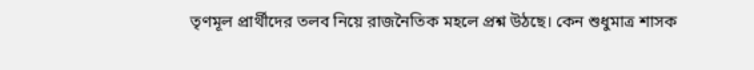তৃণমূল প্রার্থীদের তলব নিয়ে রাজনৈতিক মহলে প্রশ্ন উঠছে। কেন শুধুমাত্র শাসক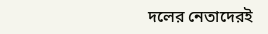দলের নেতাদেরই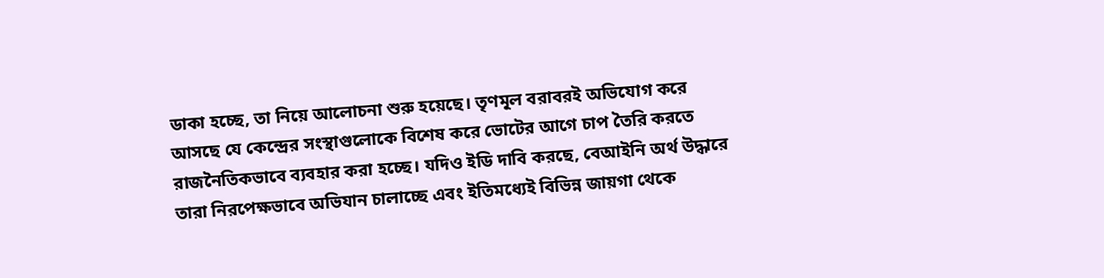ডাকা হচ্ছে, তা নিয়ে আলোচনা শুরু হয়েছে। তৃণমূল বরাবরই অভিযোগ করে আসছে যে কেন্দ্রের সংস্থাগুলোকে বিশেষ করে ভোটের আগে চাপ তৈরি করতে রাজনৈতিকভাবে ব্যবহার করা হচ্ছে। যদিও ইডি দাবি করছে, বেআইনি অর্থ উদ্ধারে তারা নিরপেক্ষভাবে অভিযান চালাচ্ছে এবং ইতিমধ্যেই বিভিন্ন জায়গা থেকে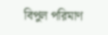বিপুল পরিমাণ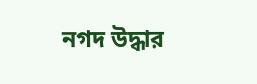নগদ উদ্ধার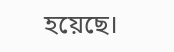হয়েছে।